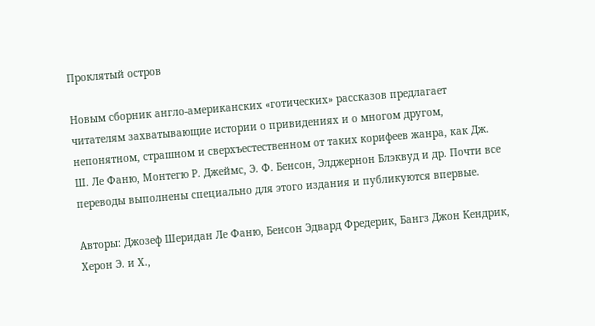Проклятый остров

Новым сборник англо-американских «готических» рассказов предлагает читателям захватывающие истории о привидениях и о многом другом, непонятном, страшном и сверхъестественном от таких корифеев жанра, как Дж. Ш. Ле Фаню, Монтегю Р. Джеймс, Э. Ф. Бенсон, Элджернон Блэквуд и др. Почти все переводы выполнены специально для этого издания и публикуются впервые.

Авторы: Джозеф Шеридан Ле Фаню, Бенсон Эдвард Фредерик, Бангз Джон Кендрик, Херон Э. и Х.,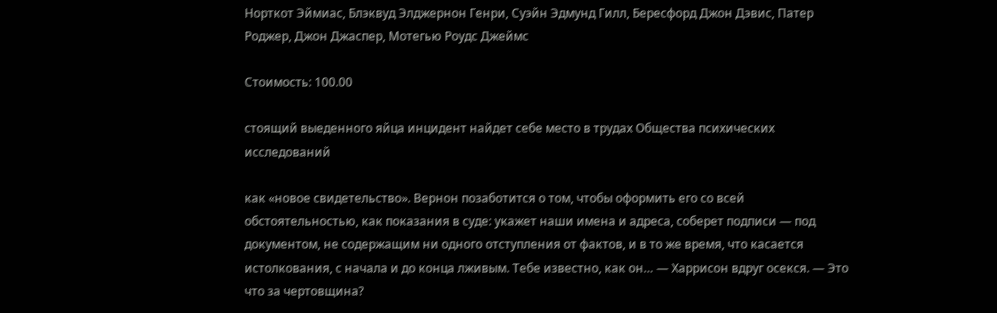Норткот Эймиас, Блэквуд Элджернон Генри, Суэйн Эдмунд Гилл, Бересфорд Джон Дэвис, Патер Роджер, Джон Джаспер, Мотегью Роудс Джеймс

Стоимость: 100.00

стоящий выеденного яйца инцидент найдет себе место в трудах Общества психических исследований

как «новое свидетельство». Вернон позаботится о том, чтобы оформить его со всей обстоятельностью, как показания в суде: укажет наши имена и адреса, соберет подписи — под документом, не содержащим ни одного отступления от фактов, и в то же время, что касается истолкования, с начала и до конца лживым. Тебе известно, как он… — Харрисон вдруг осекся. — Это что за чертовщина?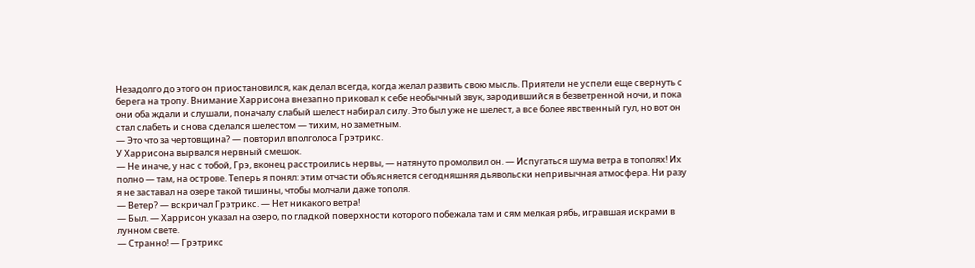Незадолго до этого он приостановился, как делал всегда, когда желал развить свою мысль. Приятели не успели еще свернуть с берега на тропу. Внимание Харрисона внезапно приковал к себе необычный звук, зародившийся в безветренной ночи, и пока они оба ждали и слушали, поначалу слабый шелест набирал силу. Это был уже не шелест, а все более явственный гул, но вот он стал слабеть и снова сделался шелестом — тихим, но заметным.
— Это что за чертовщина? — повторил вполголоса Грэтрикс.
У Харрисона вырвался нервный смешок.
— Не иначе, у нас с тобой, Грэ, вконец расстроились нервы, — натянуто промолвил он. — Испугаться шума ветра в тополях! Их полно — там, на острове. Теперь я понял: этим отчасти объясняется сегодняшняя дьявольски непривычная атмосфера. Ни разу я не заставал на озере такой тишины, чтобы молчали даже тополя.
— Ветер? — вскричал Грэтрикс. — Нет никакого ветра!
— Был. — Харрисон указал на озеро, по гладкой поверхности которого побежала там и сям мелкая рябь, игравшая искрами в лунном свете.
— Странно! — Грэтрикс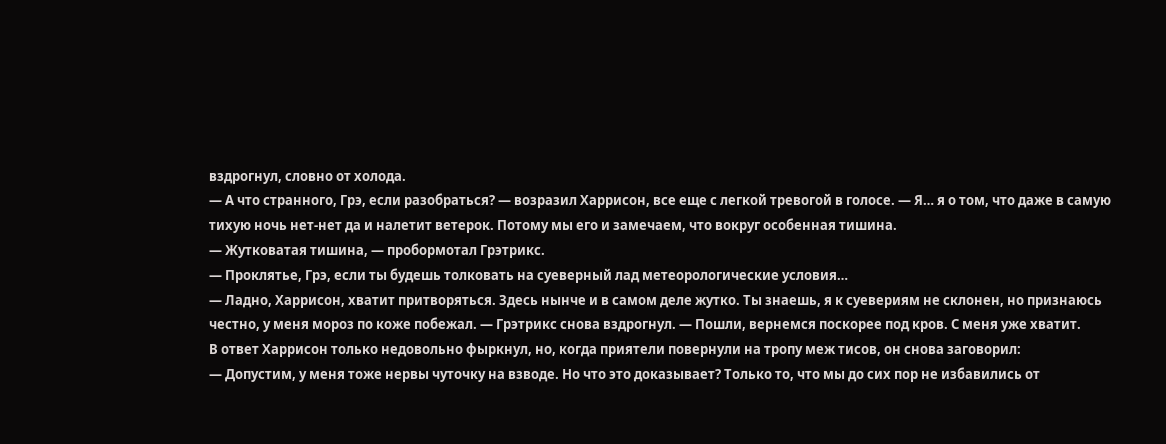вздрогнул, словно от холода.
— А что странного, Грэ, если разобраться? — возразил Харрисон, все еще с легкой тревогой в голосе. — Я… я о том, что даже в самую тихую ночь нет-нет да и налетит ветерок. Потому мы его и замечаем, что вокруг особенная тишина.
— Жутковатая тишина, — пробормотал Грэтрикс.
— Проклятье, Грэ, если ты будешь толковать на суеверный лад метеорологические условия…
— Ладно, Харрисон, хватит притворяться. Здесь нынче и в самом деле жутко. Ты знаешь, я к суевериям не склонен, но признаюсь честно, у меня мороз по коже побежал. — Грэтрикс снова вздрогнул. — Пошли, вернемся поскорее под кров. С меня уже хватит.
В ответ Харрисон только недовольно фыркнул, но, когда приятели повернули на тропу меж тисов, он снова заговорил:
— Допустим, у меня тоже нервы чуточку на взводе. Но что это доказывает? Только то, что мы до сих пор не избавились от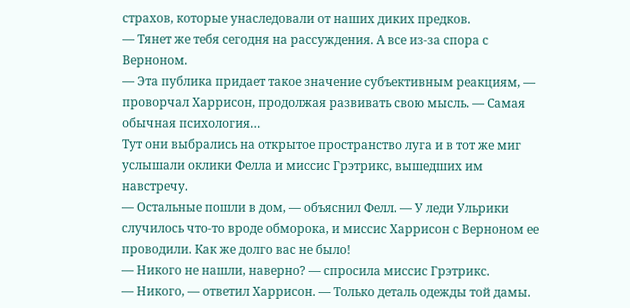страхов, которые унаследовали от наших диких предков.
— Тянет же тебя сегодня на рассуждения. А все из-за спора с Верноном.
— Эта публика придает такое значение субъективным реакциям, — проворчал Харрисон, продолжая развивать свою мысль. — Самая обычная психология…
Тут они выбрались на открытое пространство луга и в тот же миг услышали оклики Фелла и миссис Грэтрикс, вышедших им навстречу.
— Остальные пошли в дом, — объяснил Фелл. — У леди Ульрики случилось что-то вроде обморока, и миссис Харрисон с Верноном ее проводили. Как же долго вас не было!
— Никого не нашли, наверно? — спросила миссис Грэтрикс.
— Никого, — ответил Харрисон. — Только деталь одежды той дамы.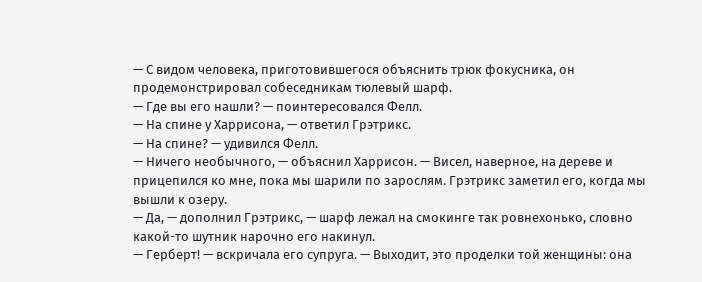— С видом человека, приготовившегося объяснить трюк фокусника, он продемонстрировал собеседникам тюлевый шарф.
— Где вы его нашли? — поинтересовался Фелл.
— На спине у Харрисона, — ответил Грэтрикс.
— На спине? — удивился Фелл.
— Ничего необычного, — объяснил Харрисон. — Висел, наверное, на дереве и прицепился ко мне, пока мы шарили по зарослям. Грэтрикс заметил его, когда мы вышли к озеру.
— Да, — дополнил Грэтрикс, — шарф лежал на смокинге так ровнехонько, словно какой-то шутник нарочно его накинул.
— Герберт! — вскричала его супруга. — Выходит, это проделки той женщины: она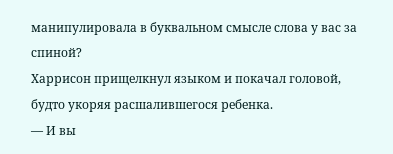манипулировала в буквальном смысле слова у вас за спиной?
Харрисон прищелкнул языком и покачал головой, будто укоряя расшалившегося ребенка.
— И вы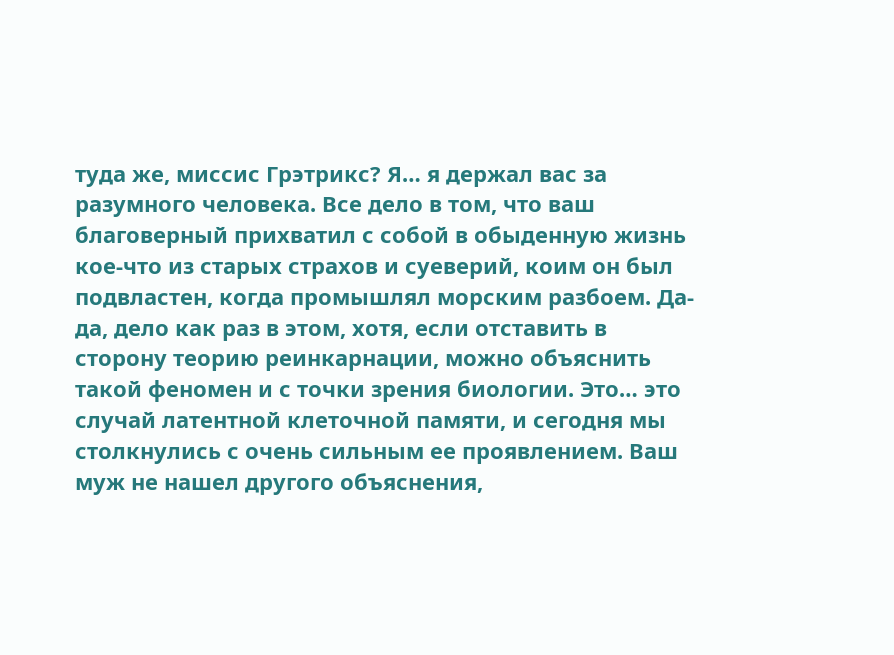туда же, миссис Грэтрикс? Я… я держал вас за разумного человека. Все дело в том, что ваш благоверный прихватил с собой в обыденную жизнь кое-что из старых страхов и суеверий, коим он был подвластен, когда промышлял морским разбоем. Да-да, дело как раз в этом, хотя, если отставить в сторону теорию реинкарнации, можно объяснить такой феномен и с точки зрения биологии. Это… это случай латентной клеточной памяти, и сегодня мы столкнулись с очень сильным ее проявлением. Ваш муж не нашел другого объяснения,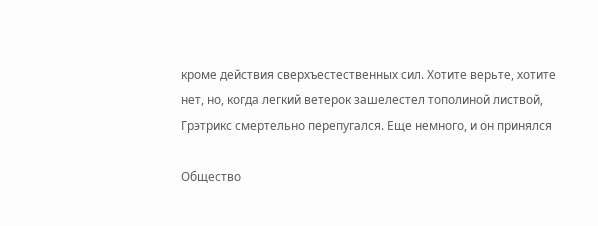кроме действия сверхъестественных сил. Хотите верьте, хотите нет, но, когда легкий ветерок зашелестел тополиной листвой, Грэтрикс смертельно перепугался. Еще немного, и он принялся

Общество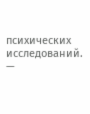психических исследований. —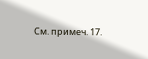См. примеч. 17.